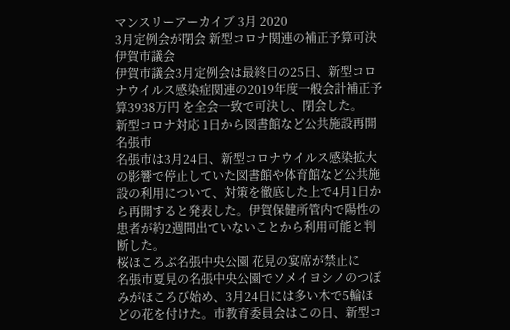マンスリーアーカイブ 3月 2020
3月定例会が閉会 新型コロナ関連の補正予算可決 伊賀市議会
伊賀市議会3月定例会は最終日の25日、新型コロナウイルス感染症関連の2019年度一般会計補正予算3938万円 を全会一致で可決し、閉会した。
新型コロナ対応 1日から図書館など公共施設再開 名張市
名張市は3月24日、新型コロナウイルス感染拡大の影響で停止していた図書館や体育館など公共施設の利用について、対策を徹底した上で4月1日から再開すると発表した。伊賀保健所管内で陽性の患者が約2週間出ていないことから利用可能と判断した。
桜ほころぶ名張中央公園 花見の宴席が禁止に
名張市夏見の名張中央公園でソメイヨシノのつぼみがほころび始め、3月24日には多い木で5輪ほどの花を付けた。市教育委員会はこの日、新型コ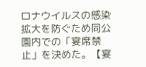ロナウイルスの感染拡大を防ぐため同公園内での「宴席禁止」を決めた。【宴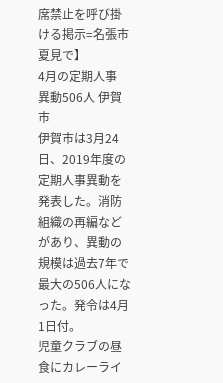席禁止を呼び掛ける掲示=名張市夏見で】
4月の定期人事 異動506人 伊賀市
伊賀市は3月24日、2019年度の定期人事異動を発表した。消防組織の再編などがあり、異動の規模は過去7年で最大の506人になった。発令は4月1日付。
児童クラブの昼食にカレーライ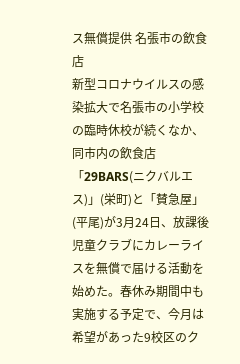ス無償提供 名張市の飲食店
新型コロナウイルスの感染拡大で名張市の小学校の臨時休校が続くなか、同市内の飲食店「29BARS(ニクバルエス)」(栄町)と「賛急屋」(平尾)が3月24日、放課後児童クラブにカレーライスを無償で届ける活動を始めた。春休み期間中も実施する予定で、今月は希望があった9校区のク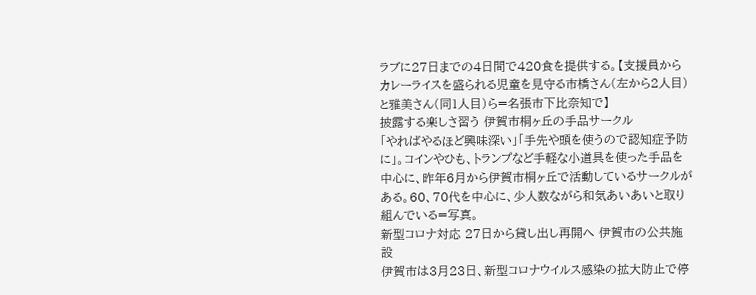ラブに27日までの4日間で420食を提供する。【支援員からカレーライスを盛られる児童を見守る市橋さん(左から2人目)と雅美さん(同1人目)ら=名張市下比奈知で】
披露する楽しさ習う 伊賀市桐ヶ丘の手品サークル
「やればやるほど興味深い」「手先や頭を使うので認知症予防に」。コインやひも、トランプなど手軽な小道具を使った手品を中心に、昨年6月から伊賀市桐ヶ丘で活動しているサークルがある。60、70代を中心に、少人数ながら和気あいあいと取り組んでいる=写真。
新型コロナ対応 27日から貸し出し再開へ 伊賀市の公共施設
伊賀市は3月23日、新型コロナウイルス感染の拡大防止で停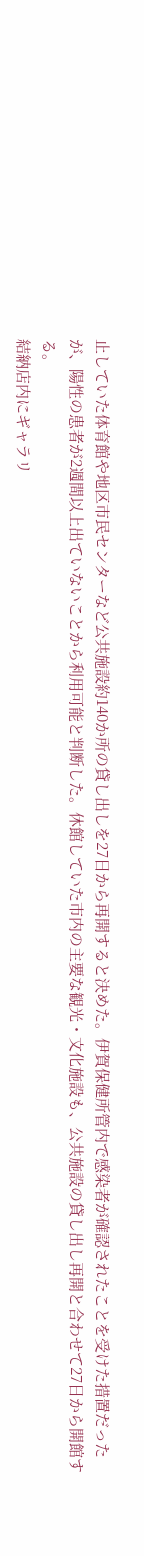止していた体育館や地区市民センターなど公共施設約140か所の貸し出しを27日から再開すると決めた。伊賀保健所管内で感染者が確認されたことを受けた措置だったが、陽性の患者が2週間以上出ていないことから利用可能と判断した。休館していた市内の主要な観光・文化施設も、公共施設の貸し出し再開と合わせて27日から開館する。
結納店内にギャラリ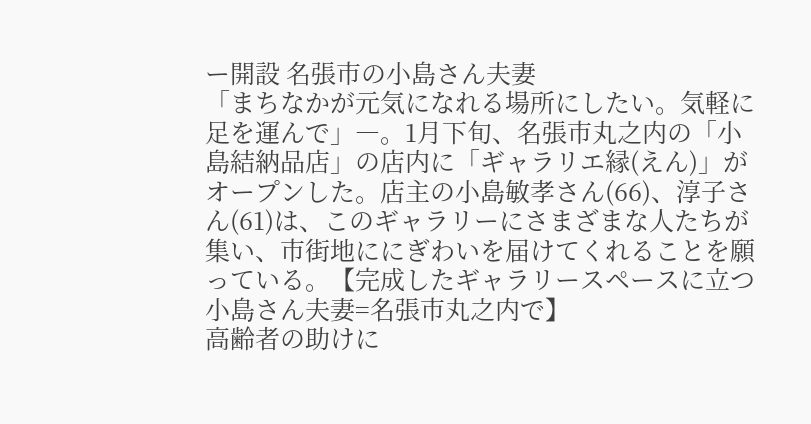ー開設 名張市の小島さん夫妻
「まちなかが元気になれる場所にしたい。気軽に足を運んで」―。1月下旬、名張市丸之内の「小島結納品店」の店内に「ギャラリエ縁(えん)」がオープンした。店主の小島敏孝さん(66)、淳子さん(61)は、このギャラリーにさまざまな人たちが集い、市街地ににぎわいを届けてくれることを願っている。【完成したギャラリースペースに立つ小島さん夫妻=名張市丸之内で】
高齢者の助けに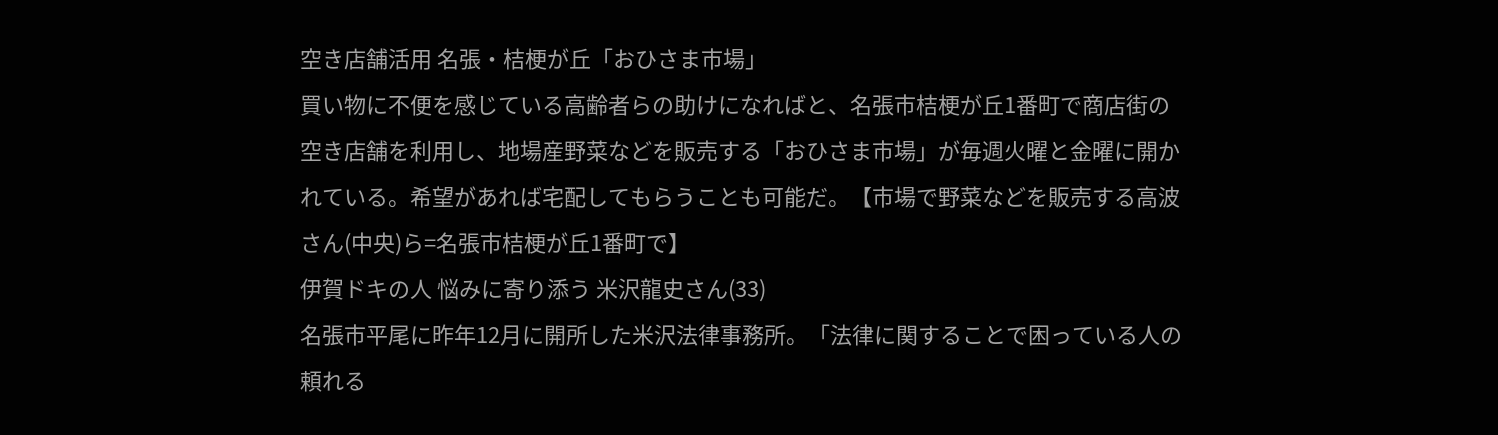空き店舗活用 名張・桔梗が丘「おひさま市場」
買い物に不便を感じている高齢者らの助けになればと、名張市桔梗が丘1番町で商店街の空き店舗を利用し、地場産野菜などを販売する「おひさま市場」が毎週火曜と金曜に開かれている。希望があれば宅配してもらうことも可能だ。【市場で野菜などを販売する高波さん(中央)ら=名張市桔梗が丘1番町で】
伊賀ドキの人 悩みに寄り添う 米沢龍史さん(33)
名張市平尾に昨年12月に開所した米沢法律事務所。「法律に関することで困っている人の頼れる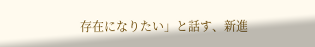存在になりたい」と話す、新進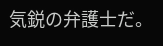気鋭の弁護士だ。